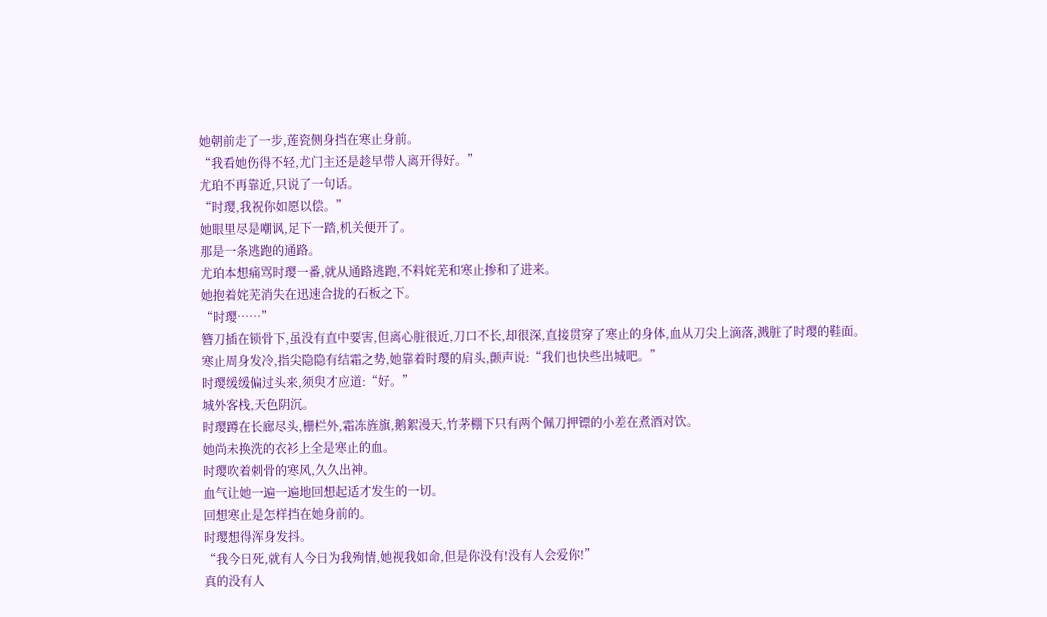她朝前走了一步,莲瓷侧身挡在寒止身前。
“我看她伤得不轻,尤门主还是趁早带人离开得好。”
尤珀不再靠近,只说了一句话。
“时璎,我祝你如愿以偿。”
她眼里尽是嘲讽,足下一踏,机关便开了。
那是一条逃跑的通路。
尤珀本想痛骂时璎一番,就从通路逃跑,不料姹芜和寒止掺和了进来。
她抱着姹芜消失在迅速合拢的石板之下。
“时璎……”
簪刀插在锁骨下,虽没有直中要害,但离心脏很近,刀口不长,却很深,直接贯穿了寒止的身体,血从刀尖上滴落,溅脏了时璎的鞋面。
寒止周身发冷,指尖隐隐有结霜之势,她靠着时璎的肩头,颤声说:“我们也快些出城吧。”
时璎缓缓偏过头来,须臾才应道:“好。”
城外客栈,天色阴沉。
时璎蹲在长廊尽头,栅栏外,霜冻旌旗,鹅絮漫天,竹茅棚下只有两个佩刀押镖的小差在煮酒对饮。
她尚未换洗的衣衫上全是寒止的血。
时璎吹着刺骨的寒风,久久出神。
血气让她一遍一遍地回想起适才发生的一切。
回想寒止是怎样挡在她身前的。
时璎想得浑身发抖。
“我今日死,就有人今日为我殉情,她视我如命,但是你没有!没有人会爱你!”
真的没有人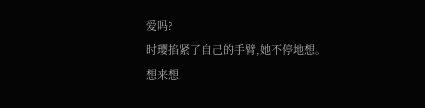爱吗?
时璎掐紧了自己的手臂,她不停地想。
想来想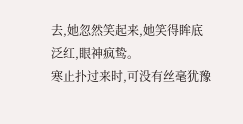去,她忽然笑起来,她笑得眸底泛红,眼神疯鸷。
寒止扑过来时,可没有丝毫犹豫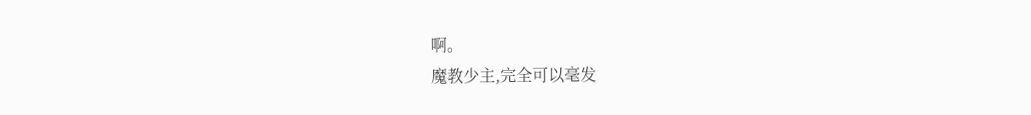啊。
魔教少主,完全可以毫发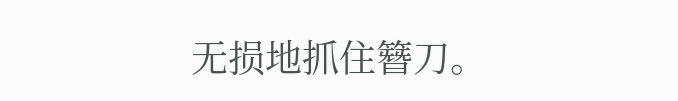无损地抓住簪刀。